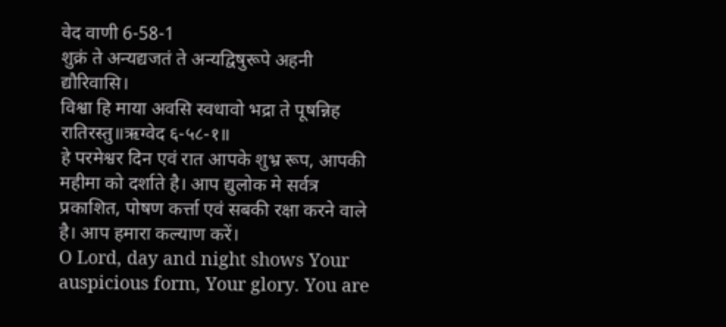वेद वाणी 6-58-1
शुक्रं ते अन्यद्यजतं ते अन्यद्विषुरूपे अहनी द्यौरिवासि।
विश्वा हि माया अवसि स्वधावो भद्रा ते पूषन्निह रातिरस्तु॥ऋग्वेद ६-५८-१॥
हे परमेश्वर दिन एवं रात आपके शुभ्र रूप, आपकी महीमा को दर्शाते है। आप द्युलोक मे सर्वत्र प्रकाशित, पोषण कर्त्ता एवं सबकी रक्षा करने वाले है। आप हमारा कल्याण करें।
O Lord, day and night shows Your auspicious form, Your glory. You are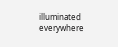illuminated everywhere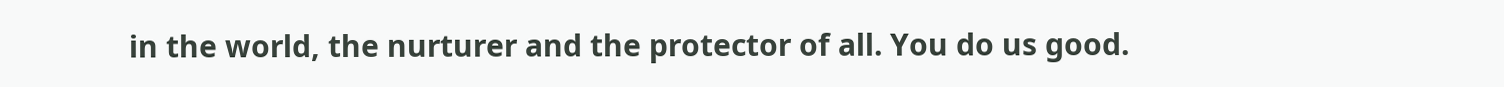in the world, the nurturer and the protector of all. You do us good.